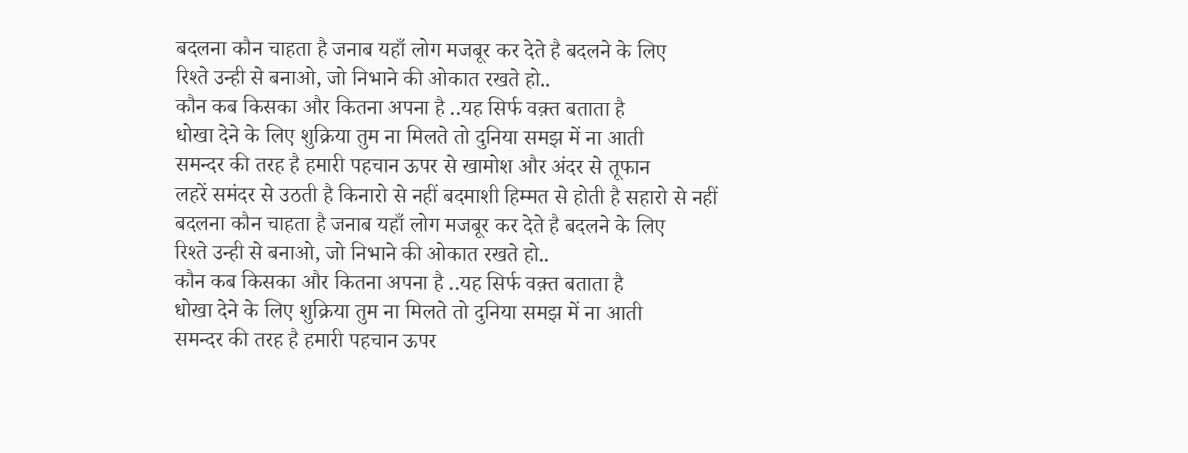बदलना कौन चाहता है जनाब यहाँ लोग मजबूर कर देते है बदलने के लिए
रिश्ते उन्ही से बनाओ, जो निभाने की ओकात रखते हो..
कौन कब किसका और कितना अपना है ..यह सिर्फ वक़्त बताता है
धोखा देने के लिए शुक्रिया तुम ना मिलते तो दुनिया समझ में ना आती
समन्दर की तरह है हमारी पहचान ऊपर से खामोश और अंदर से तूफान
लहरें समंदर से उठती है किनारो से नहीं बदमाशी हिम्मत से होती है सहारो से नहीं
बदलना कौन चाहता है जनाब यहाँ लोग मजबूर कर देते है बदलने के लिए
रिश्ते उन्ही से बनाओ, जो निभाने की ओकात रखते हो..
कौन कब किसका और कितना अपना है ..यह सिर्फ वक़्त बताता है
धोखा देने के लिए शुक्रिया तुम ना मिलते तो दुनिया समझ में ना आती
समन्दर की तरह है हमारी पहचान ऊपर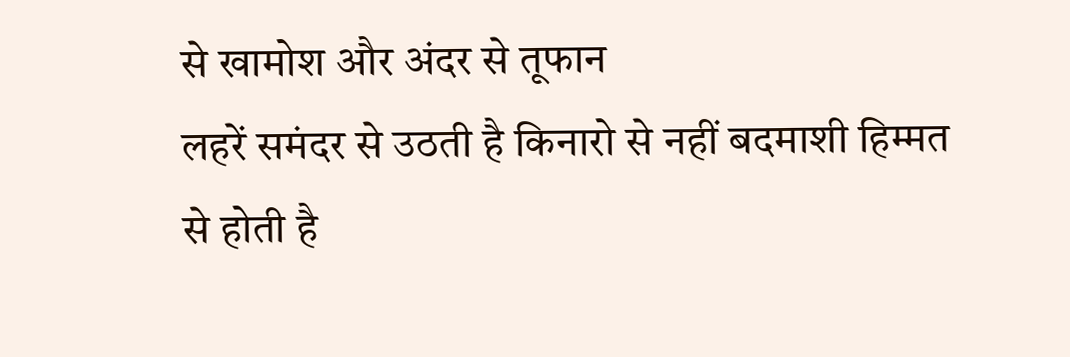से खामोश और अंदर से तूफान
लहरें समंदर से उठती है किनारो से नहीं बदमाशी हिम्मत से होती है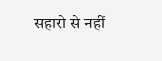सहारो से नहीं